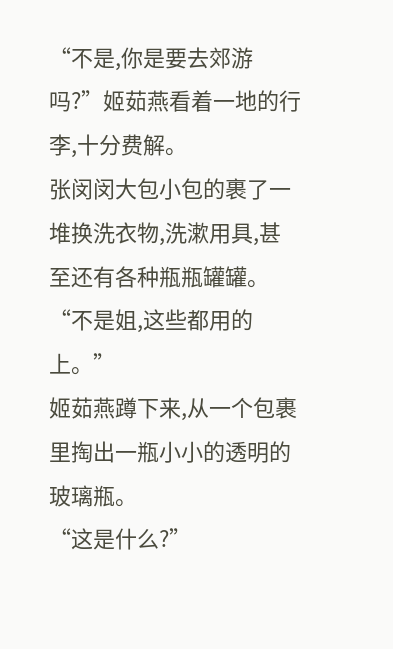“不是,你是要去郊游吗?”姬茹燕看着一地的行李,十分费解。
张闵闵大包小包的裹了一堆换洗衣物,洗漱用具,甚至还有各种瓶瓶罐罐。
“不是姐,这些都用的上。”
姬茹燕蹲下来,从一个包裹里掏出一瓶小小的透明的玻璃瓶。
“这是什么?”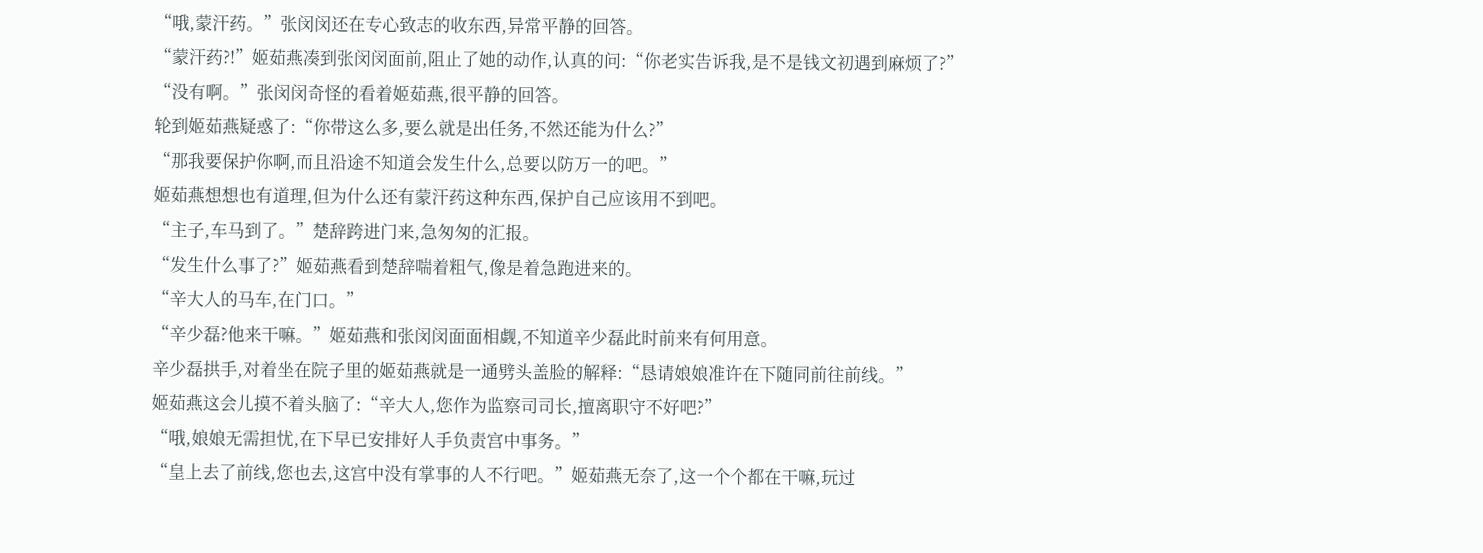“哦,蒙汗药。”张闵闵还在专心致志的收东西,异常平静的回答。
“蒙汗药?!”姬茹燕凑到张闵闵面前,阻止了她的动作,认真的问:“你老实告诉我,是不是钱文初遇到麻烦了?”
“没有啊。”张闵闵奇怪的看着姬茹燕,很平静的回答。
轮到姬茹燕疑惑了:“你带这么多,要么就是出任务,不然还能为什么?”
“那我要保护你啊,而且沿途不知道会发生什么,总要以防万一的吧。”
姬茹燕想想也有道理,但为什么还有蒙汗药这种东西,保护自己应该用不到吧。
“主子,车马到了。”楚辞跨进门来,急匆匆的汇报。
“发生什么事了?”姬茹燕看到楚辞喘着粗气,像是着急跑进来的。
“辛大人的马车,在门口。”
“辛少磊?他来干嘛。”姬茹燕和张闵闵面面相觑,不知道辛少磊此时前来有何用意。
辛少磊拱手,对着坐在院子里的姬茹燕就是一通劈头盖脸的解释:“恳请娘娘准许在下随同前往前线。”
姬茹燕这会儿摸不着头脑了:“辛大人,您作为监察司司长,擅离职守不好吧?”
“哦,娘娘无需担忧,在下早已安排好人手负责宫中事务。”
“皇上去了前线,您也去,这宫中没有掌事的人不行吧。”姬茹燕无奈了,这一个个都在干嘛,玩过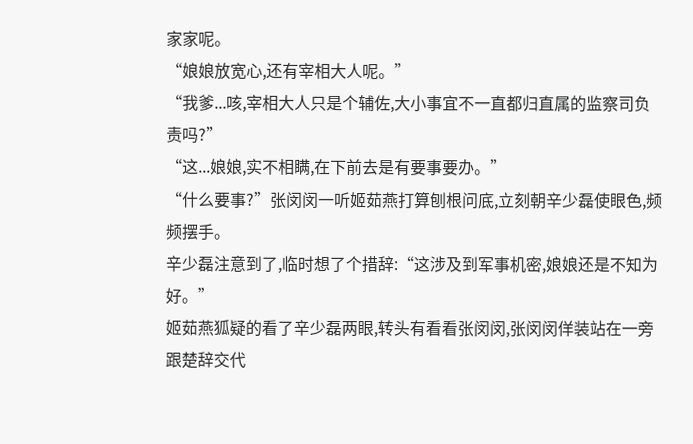家家呢。
“娘娘放宽心,还有宰相大人呢。”
“我爹...咳,宰相大人只是个辅佐,大小事宜不一直都归直属的监察司负责吗?”
“这...娘娘,实不相瞒,在下前去是有要事要办。”
“什么要事?”张闵闵一听姬茹燕打算刨根问底,立刻朝辛少磊使眼色,频频摆手。
辛少磊注意到了,临时想了个措辞:“这涉及到军事机密,娘娘还是不知为好。”
姬茹燕狐疑的看了辛少磊两眼,转头有看看张闵闵,张闵闵佯装站在一旁跟楚辞交代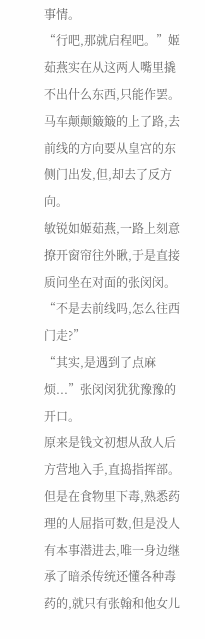事情。
“行吧,那就启程吧。”姬茹燕实在从这两人嘴里撬不出什么东西,只能作罢。
马车颠颠簸簸的上了路,去前线的方向要从皇宫的东侧门出发,但,却去了反方向。
敏锐如姬茹燕,一路上刻意撩开窗帘往外瞅,于是直接质问坐在对面的张闵闵。
“不是去前线吗,怎么往西门走?”
“其实,是遇到了点麻烦...”张闵闵犹犹豫豫的开口。
原来是钱文初想从敌人后方营地入手,直捣指挥部。
但是在食物里下毒,熟悉药理的人屈指可数,但是没人有本事潜进去,唯一身边继承了暗杀传统还懂各种毒药的,就只有张翰和他女儿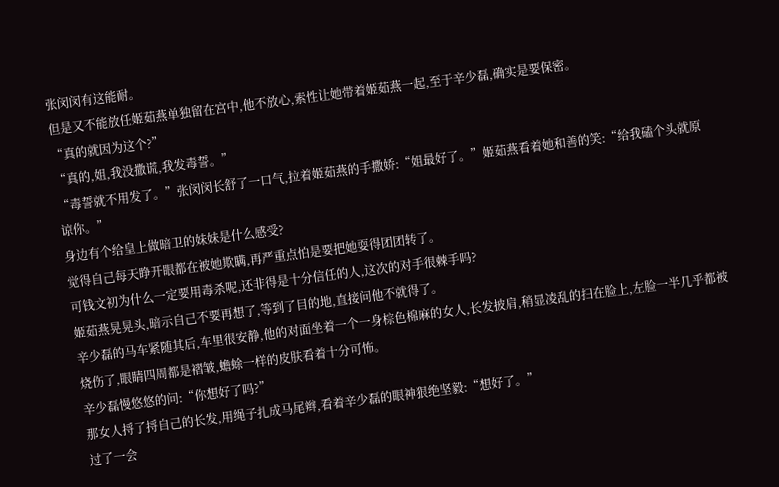张闵闵有这能耐。
但是又不能放任姬茹燕单独留在宫中,他不放心,索性让她带着姬茹燕一起,至于辛少磊,确实是要保密。
“真的就因为这个?”
“真的,姐,我没撒谎,我发毒誓。”
“毒誓就不用发了。”张闵闵长舒了一口气,拉着姬茹燕的手撒娇:“姐最好了。”姬茹燕看着她和善的笑:“给我磕个头就原谅你。”
身边有个给皇上做暗卫的妹妹是什么感受?
觉得自己每天睁开眼都在被她欺瞒,再严重点怕是要把她耍得团团转了。
可钱文初为什么一定要用毒杀呢,还非得是十分信任的人,这次的对手很棘手吗?
姬茹燕晃晃头,暗示自己不要再想了,等到了目的地,直接问他不就得了。
辛少磊的马车紧随其后,车里很安静,他的对面坐着一个一身棕色棉麻的女人,长发披肩,稍显凌乱的扫在脸上,左脸一半几乎都被烧伤了,眼睛四周都是褶皱,蟾蜍一样的皮肤看着十分可怖。
辛少磊慢悠悠的问:“你想好了吗?”
那女人捋了捋自己的长发,用绳子扎成马尾辫,看着辛少磊的眼神狠绝坚毅:“想好了。”
过了一会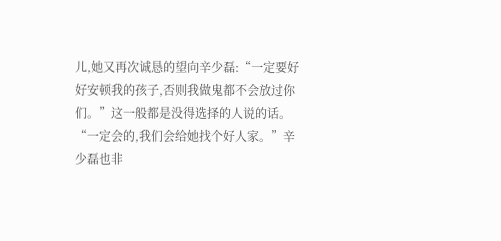儿,她又再次诚恳的望向辛少磊:“一定要好好安顿我的孩子,否则我做鬼都不会放过你们。”这一般都是没得选择的人说的话。
“一定会的,我们会给她找个好人家。”辛少磊也非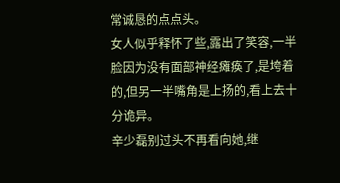常诚恳的点点头。
女人似乎释怀了些,露出了笑容,一半脸因为没有面部神经瘫痪了,是垮着的,但另一半嘴角是上扬的,看上去十分诡异。
辛少磊别过头不再看向她,继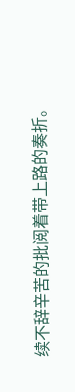续不辞辛苦的批阅着带上路的奏折。